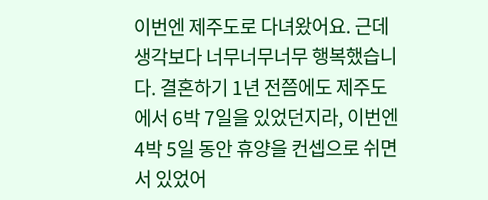이번엔 제주도로 다녀왔어요. 근데 생각보다 너무너무너무 행복했습니다. 결혼하기 1년 전쯤에도 제주도에서 6박 7일을 있었던지라, 이번엔 4박 5일 동안 휴양을 컨셉으로 쉬면서 있었어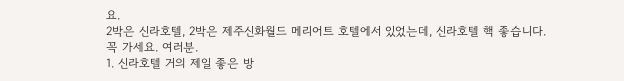요.
2박은 신라호텔, 2박은 제주신화월드 메리어트 호텔에서 있었는데, 신라호텔 핵 좋습니다.
꼭 가세요. 여러분.
1. 신라호텔 거의 제일 좋은 방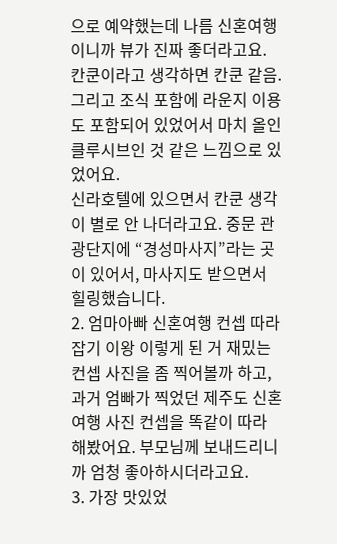으로 예약했는데 나름 신혼여행이니까 뷰가 진짜 좋더라고요. 칸쿤이라고 생각하면 칸쿤 같음. 그리고 조식 포함에 라운지 이용도 포함되어 있었어서 마치 올인클루시브인 것 같은 느낌으로 있었어요.
신라호텔에 있으면서 칸쿤 생각이 별로 안 나더라고요. 중문 관광단지에 “경성마사지”라는 곳이 있어서, 마사지도 받으면서 힐링했습니다.
2. 엄마아빠 신혼여행 컨셉 따라잡기 이왕 이렇게 된 거 재밌는 컨셉 사진을 좀 찍어볼까 하고, 과거 엄빠가 찍었던 제주도 신혼여행 사진 컨셉을 똑같이 따라 해봤어요. 부모님께 보내드리니까 엄청 좋아하시더라고요.
3. 가장 맛있었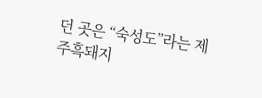던 곳은 “숙성도”라는 제주흑돼지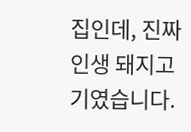집인데, 진짜 인생 돼지고기였습니다.